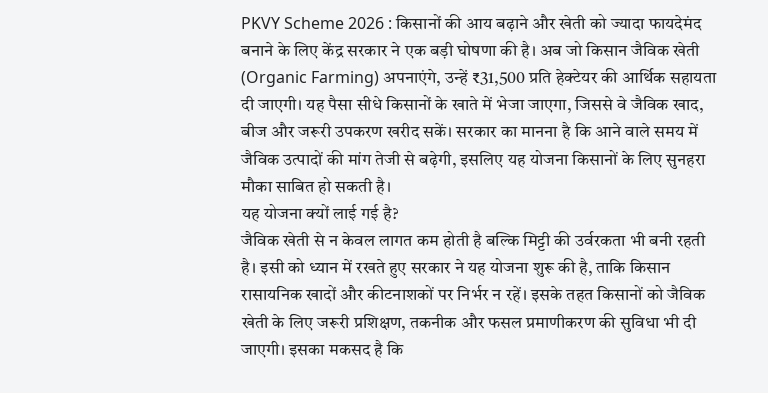PKVY Scheme 2026 : किसानों की आय बढ़ाने और खेती को ज्यादा फायदेमंद बनाने के लिए केंद्र सरकार ने एक बड़ी घोषणा की है। अब जो किसान जैविक खेती (Organic Farming) अपनाएंगे, उन्हें ₹31,500 प्रति हेक्टेयर की आर्थिक सहायता दी जाएगी। यह पैसा सीधे किसानों के खाते में भेजा जाएगा, जिससे वे जैविक खाद, बीज और जरूरी उपकरण खरीद सकें। सरकार का मानना है कि आने वाले समय में जैविक उत्पादों की मांग तेजी से बढ़ेगी, इसलिए यह योजना किसानों के लिए सुनहरा मौका साबित हो सकती है।
यह योजना क्यों लाई गई है?
जैविक खेती से न केवल लागत कम होती है बल्कि मिट्टी की उर्वरकता भी बनी रहती है। इसी को ध्यान में रखते हुए सरकार ने यह योजना शुरू की है, ताकि किसान रासायनिक खादों और कीटनाशकों पर निर्भर न रहें। इसके तहत किसानों को जैविक खेती के लिए जरूरी प्रशिक्षण, तकनीक और फसल प्रमाणीकरण की सुविधा भी दी जाएगी। इसका मकसद है कि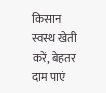किसान स्वस्थ खेती करें, बेहतर दाम पाएं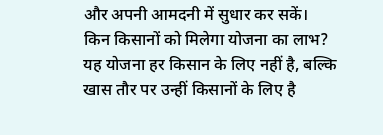और अपनी आमदनी में सुधार कर सकें।
किन किसानों को मिलेगा योजना का लाभ?
यह योजना हर किसान के लिए नहीं है, बल्कि खास तौर पर उन्हीं किसानों के लिए है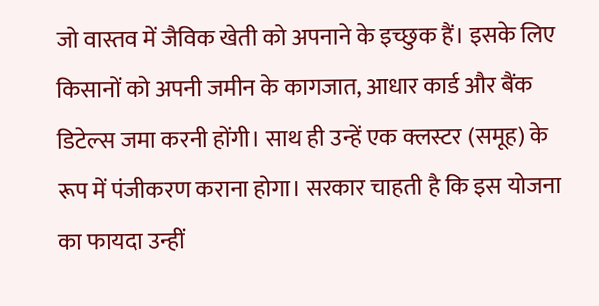जो वास्तव में जैविक खेती को अपनाने के इच्छुक हैं। इसके लिए किसानों को अपनी जमीन के कागजात, आधार कार्ड और बैंक डिटेल्स जमा करनी होंगी। साथ ही उन्हें एक क्लस्टर (समूह) के रूप में पंजीकरण कराना होगा। सरकार चाहती है कि इस योजना का फायदा उन्हीं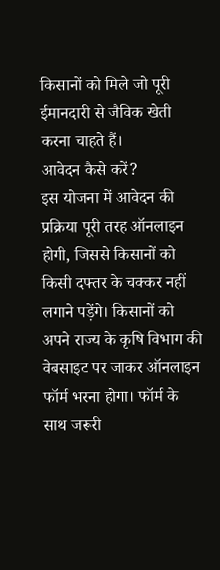किसानों को मिले जो पूरी ईमानदारी से जैविक खेती करना चाहते हैं।
आवेदन कैसे करें?
इस योजना में आवेदन की प्रक्रिया पूरी तरह ऑनलाइन होगी, जिससे किसानों को किसी दफ्तर के चक्कर नहीं लगाने पड़ेंगे। किसानों को अपने राज्य के कृषि विभाग की वेबसाइट पर जाकर ऑनलाइन फॉर्म भरना होगा। फॉर्म के साथ जरूरी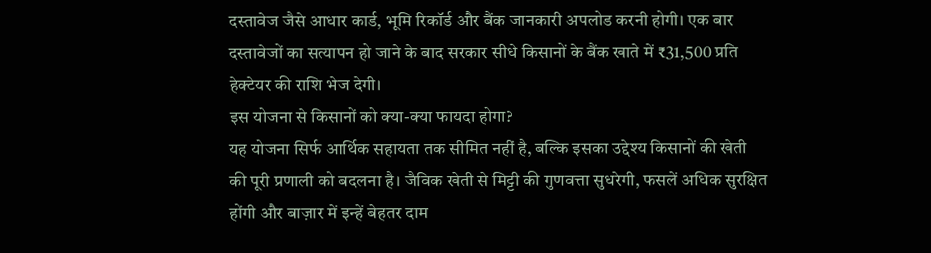दस्तावेज जैसे आधार कार्ड, भूमि रिकॉर्ड और बैंक जानकारी अपलोड करनी होगी। एक बार दस्तावेजों का सत्यापन हो जाने के बाद सरकार सीधे किसानों के बैंक खाते में ₹31,500 प्रति हेक्टेयर की राशि भेज देगी।
इस योजना से किसानों को क्या-क्या फायदा होगा?
यह योजना सिर्फ आर्थिक सहायता तक सीमित नहीं है, बल्कि इसका उद्देश्य किसानों की खेती की पूरी प्रणाली को बदलना है। जैविक खेती से मिट्टी की गुणवत्ता सुधरेगी, फसलें अधिक सुरक्षित होंगी और बाज़ार में इन्हें बेहतर दाम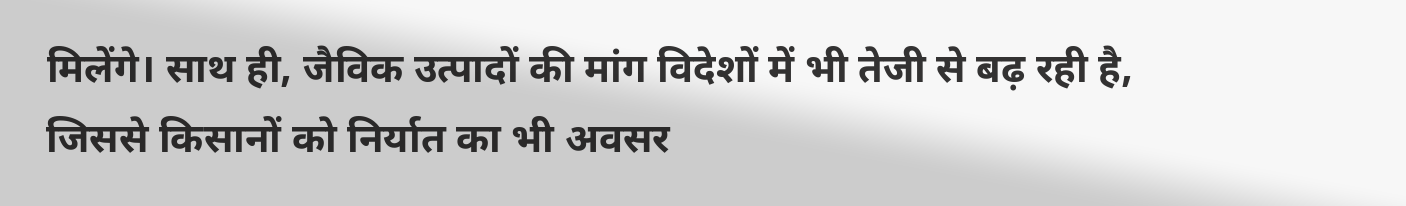मिलेंगे। साथ ही, जैविक उत्पादों की मांग विदेशों में भी तेजी से बढ़ रही है, जिससे किसानों को निर्यात का भी अवसर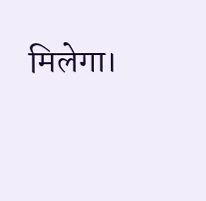मिलेगा।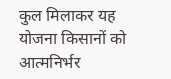कुल मिलाकर यह योजना किसानों को आत्मनिर्भर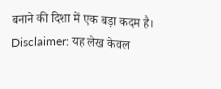बनाने की दिशा में एक बड़ा कदम है।
Disclaimer: यह लेख केवल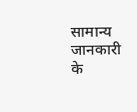सामान्य जानकारी के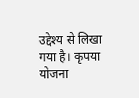उद्देश्य से लिखा गया है। कृपया योजना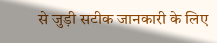से जुड़ी सटीक जानकारी के लिए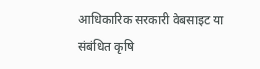आधिकारिक सरकारी वेबसाइट या संबंधित कृषि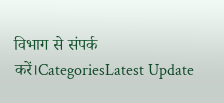विभाग से संपर्क करें।CategoriesLatest Update